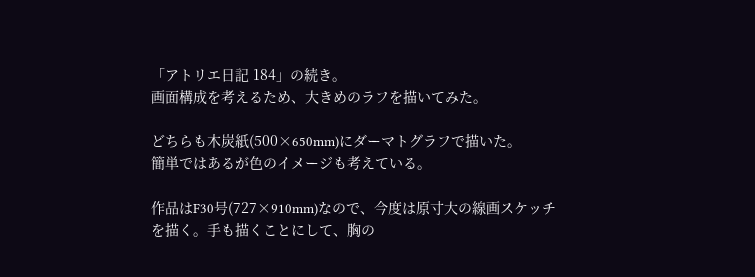「アトリエ日記 184」の続き。
画面構成を考えるため、大きめのラフを描いてみた。

どちらも木炭紙(500×650mm)にダーマトグラフで描いた。
簡単ではあるが色のイメージも考えている。

作品はF30号(727×910mm)なので、今度は原寸大の線画スケッチを描く。手も描くことにして、胸の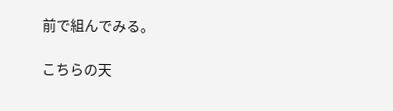前で組んでみる。

こちらの天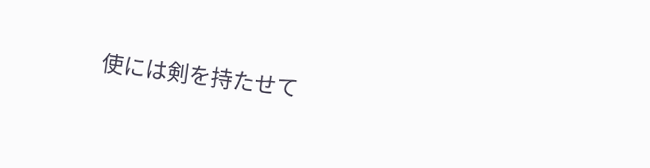使には剣を持たせて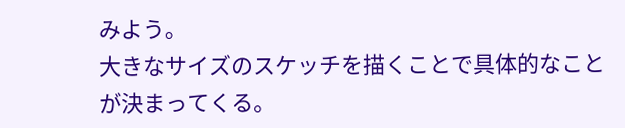みよう。
大きなサイズのスケッチを描くことで具体的なことが決まってくる。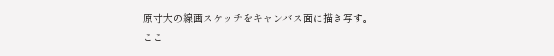原寸大の線画スケッチをキャンバス面に描き写す。
ここ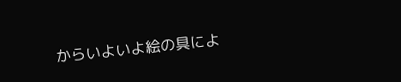からいよいよ絵の具によ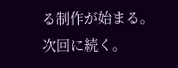る制作が始まる。
次回に続く。